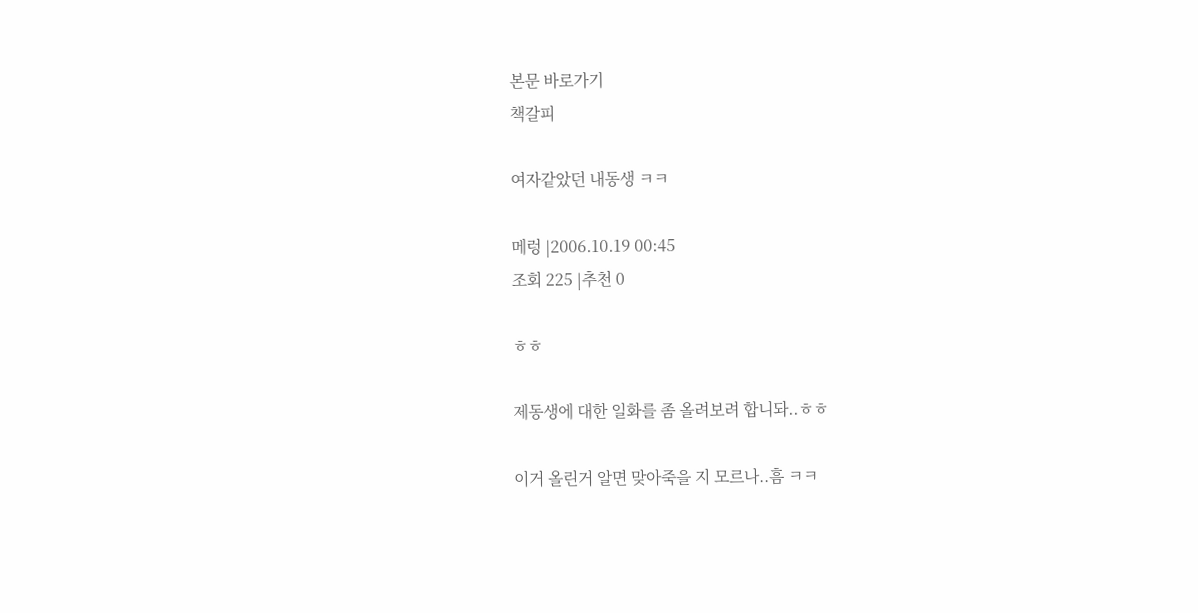본문 바로가기
책갈피

여자같았던 내동생 ㅋㅋ

메렁 |2006.10.19 00:45
조회 225 |추천 0

ㅎㅎ

제동생에 대한 일화를 좀 올려보려 합니돠..ㅎㅎ

이거 올린거 알면 맞아죽을 지 모르나..흠 ㅋㅋ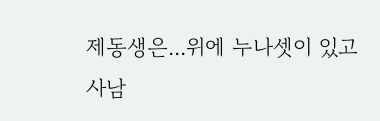제동생은...위에 누나셋이 있고 사남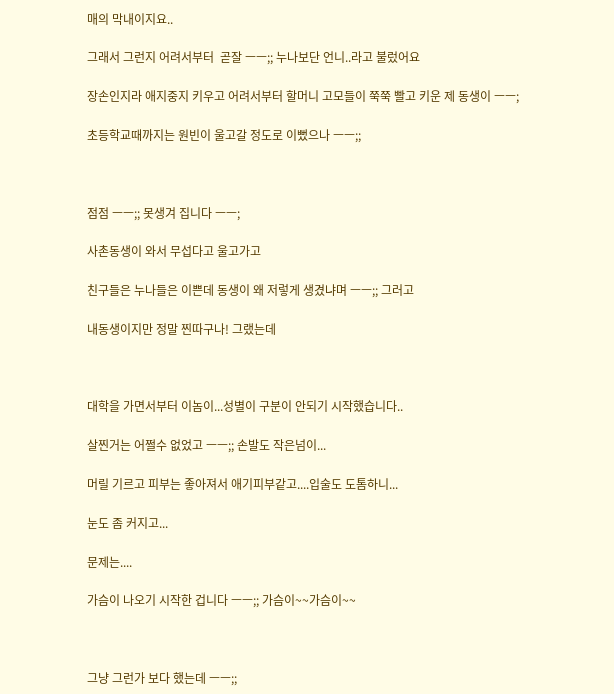매의 막내이지요..

그래서 그런지 어려서부터  곧잘 ㅡㅡ;; 누나보단 언니..라고 불렀어요

장손인지라 애지중지 키우고 어려서부터 할머니 고모들이 쭉쭉 빨고 키운 제 동생이 ㅡㅡ;

초등학교때까지는 원빈이 울고갈 정도로 이뻤으나 ㅡㅡ;;



점점 ㅡㅡ;; 못생겨 집니다 ㅡㅡ;

사촌동생이 와서 무섭다고 울고가고

친구들은 누나들은 이쁜데 동생이 왜 저렇게 생겼냐며 ㅡㅡ;; 그러고

내동생이지만 정말 찐따구나! 그랬는데



대학을 가면서부터 이놈이...성별이 구분이 안되기 시작했습니다..

살찐거는 어쩔수 없었고 ㅡㅡ;; 손발도 작은넘이...

머릴 기르고 피부는 좋아져서 애기피부같고....입술도 도톰하니...

눈도 좀 커지고...

문제는....

가슴이 나오기 시작한 겁니다 ㅡㅡ;; 가슴이~~가슴이~~



그냥 그런가 보다 했는데 ㅡㅡ;;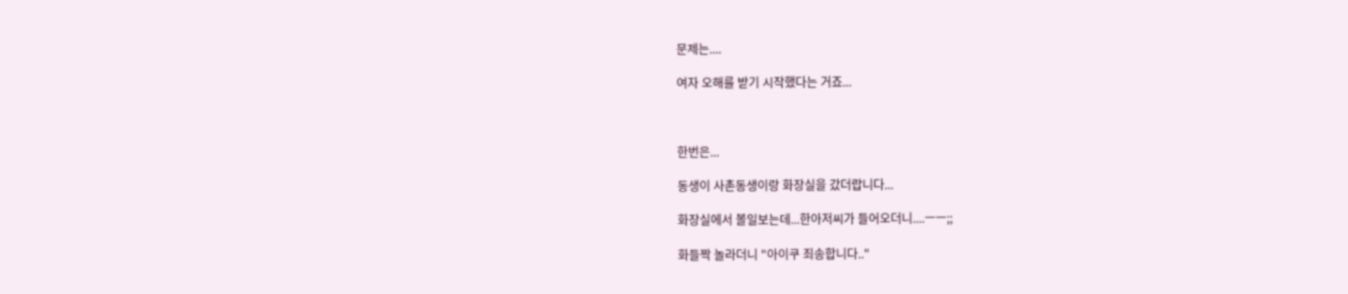문제는....

여자 오해를 받기 시작했다는 거죠...



한번은...

동생이 사촌동생이랑 화장실을 갔더랍니다...

화장실에서 볼일보는데...한아저씨가 들어오더니....ㅡㅡ;;

화들짝 놀라더니 "아이쿠 죄송합니다.."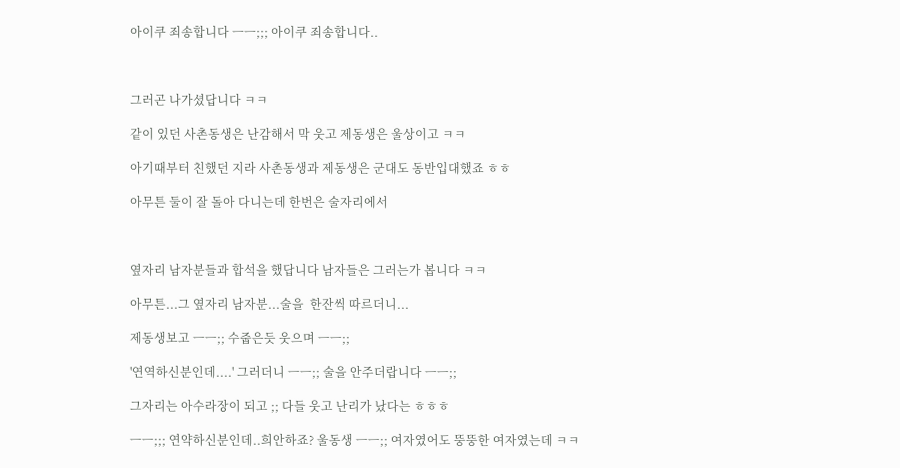아이쿠 죄송합니다 ㅡㅡ;;; 아이쿠 죄송합니다..



그러곤 나가셨답니다 ㅋㅋ

같이 있던 사촌동생은 난감해서 막 웃고 제동생은 울상이고 ㅋㅋ

아기때부터 친했던 지라 사촌동생과 제동생은 군대도 동반입대했죠 ㅎㅎ

아무튼 둘이 잘 돌아 다니는데 한번은 술자리에서



옆자리 남자분들과 합석을 했답니다 남자들은 그러는가 봅니다 ㅋㅋ

아무튼...그 옆자리 남자분...술을  한잔씩 따르더니...

제동생보고 ㅡㅡ;; 수줍은듯 웃으며 ㅡㅡ;;

'연역하신분인데....' 그러더니 ㅡㅡ;; 술을 안주더랍니다 ㅡㅡ;;

그자리는 아수라장이 되고 ;; 다들 웃고 난리가 났다는 ㅎㅎㅎ

ㅡㅡ;;; 연약하신분인데..희안하죠? 울동생 ㅡㅡ;; 여자였어도 뚱뚱한 여자였는데 ㅋㅋ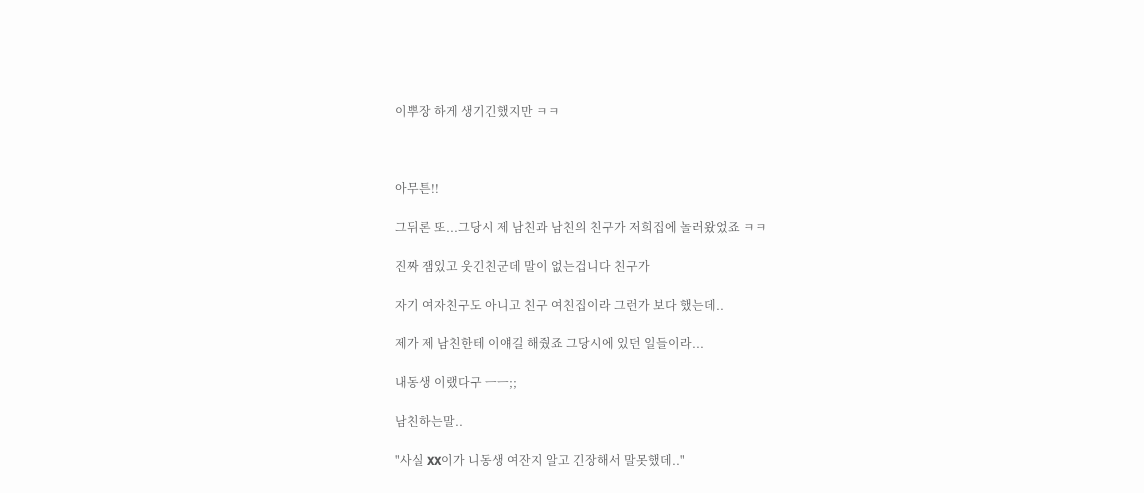이뿌장 하게 생기긴했지만 ㅋㅋ



아무튼!!

그뒤론 또...그당시 제 남친과 남친의 친구가 저희집에 놀러왔었죠 ㅋㅋ

진짜 잼있고 웃긴친군데 말이 없는겁니다 친구가

자기 여자친구도 아니고 친구 여친집이라 그런가 보다 했는데..

제가 제 남친한테 이얘길 해줬죠 그당시에 있던 일들이라...

내동생 이랬다구 ㅡㅡ;;

남친하는말..

"사실 XX이가 니동생 여잔지 알고 긴장해서 말못했데.."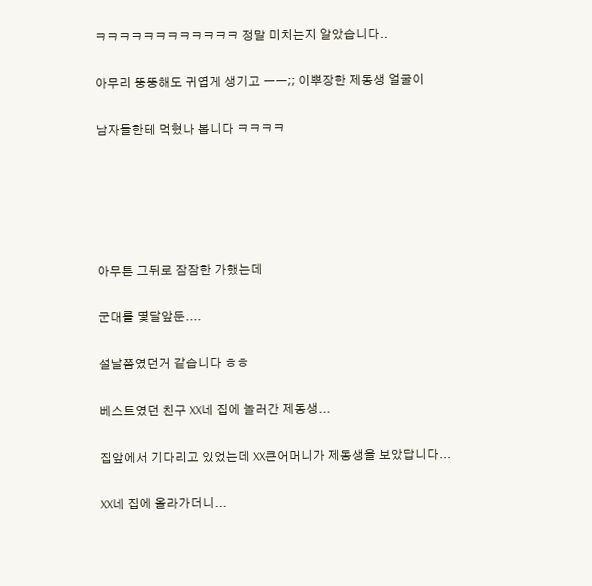ㅋㅋㅋㅋㅋㅋㅋㅋㅋㅋㅋㅋ 정말 미치는지 알았습니다..

아무리 뚱뚱해도 귀엽게 생기고 ㅡㅡ;; 이뿌장한 제동생 얼굴이

남자들한테 먹혔나 봅니다 ㅋㅋㅋㅋ





아무튼 그뒤로 잠잠한 가했는데

군대를 몇달앞둔....

설날쯤였던거 같습니다 ㅎㅎ

베스트였던 친구 XX네 집에 놀러간 제동생...

집앞에서 기다리고 있었는데 XX큰어머니가 제동생을 보았답니다...

XX네 집에 올라가더니...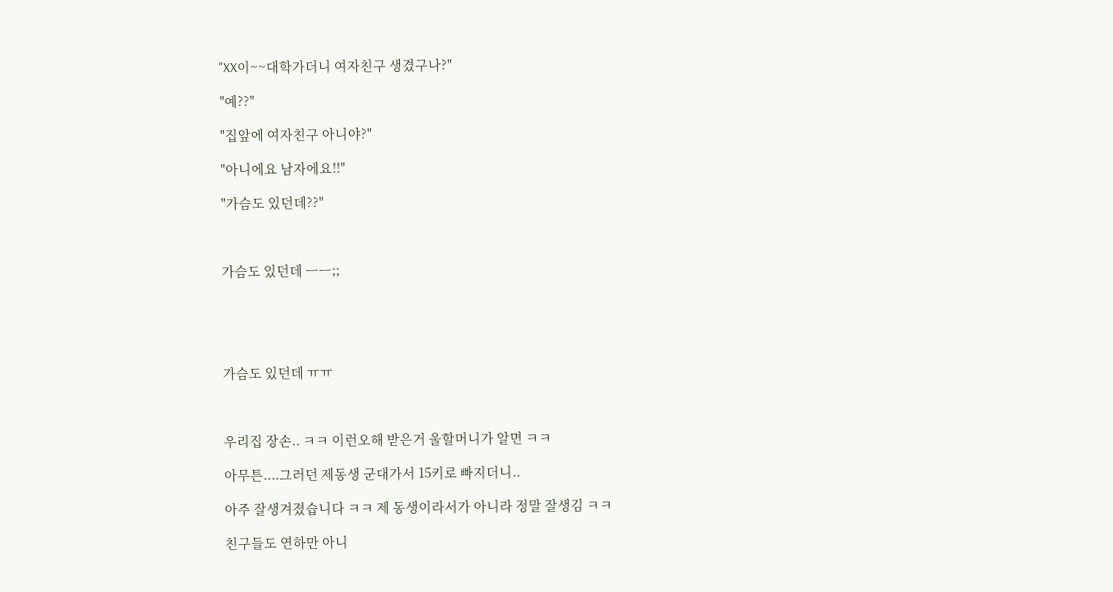"XX이~~대학가더니 여자친구 생겼구나?"

"예??"

"집앞에 여자친구 아니야?"

"아니에요 남자에요!!"

"가슴도 있던데??"



가슴도 있던데 ㅡㅡ;;





가슴도 있던데 ㅠㅠ



우리집 장손.. ㅋㅋ 이런오해 받은거 울할머니가 알면 ㅋㅋ

아무튼....그러던 제동생 군대가서 15키로 빠지더니..

아주 잘생겨졌습니다 ㅋㅋ 제 동생이라서가 아니라 정말 잘생김 ㅋㅋ

친구들도 연하만 아니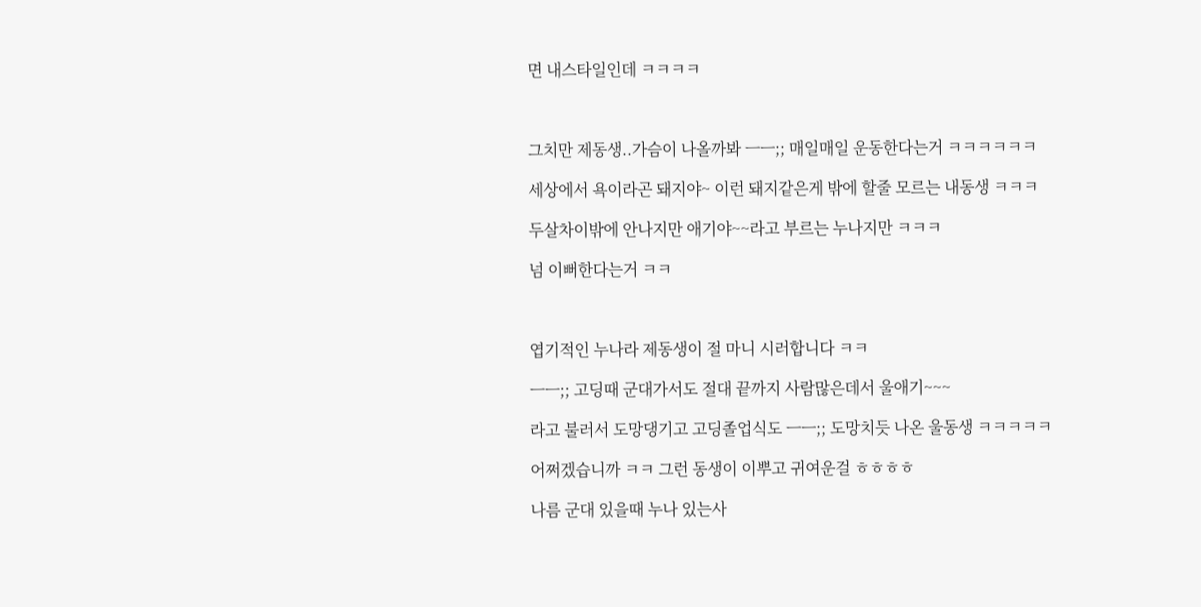면 내스타일인데 ㅋㅋㅋㅋ



그치만 제동생..가슴이 나올까봐 ㅡㅡ;; 매일매일 운동한다는거 ㅋㅋㅋㅋㅋㅋ

세상에서 욕이라곤 돼지야~ 이런 돼지같은게 밖에 할줄 모르는 내동생 ㅋㅋㅋ

두살차이밖에 안나지만 애기야~~라고 부르는 누나지만 ㅋㅋㅋ

넘 이뻐한다는거 ㅋㅋ



엽기적인 누나라 제동생이 절 마니 시러합니다 ㅋㅋ

ㅡㅡ;; 고딩때 군대가서도 절대 끝까지 사람많은데서 울애기~~~

라고 불러서 도망댕기고 고딩졸업식도 ㅡㅡ;; 도망치듯 나온 울동생 ㅋㅋㅋㅋㅋ

어쩌겠습니까 ㅋㅋ 그런 동생이 이뿌고 귀여운걸 ㅎㅎㅎㅎ

나름 군대 있을때 누나 있는사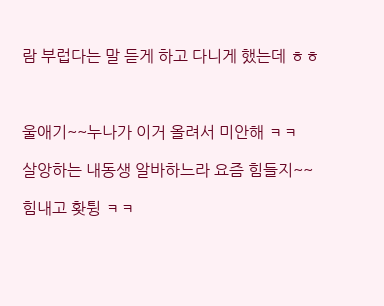람 부럽다는 말 듣게 하고 다니게 했는데 ㅎㅎ



울애기~~누나가 이거 올려서 미안해 ㅋㅋ

살앙하는 내동생 알바하느라 요즘 힘들지~~

힘내고 홧튕 ㅋㅋ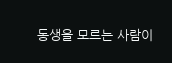동생을 모르는 사람이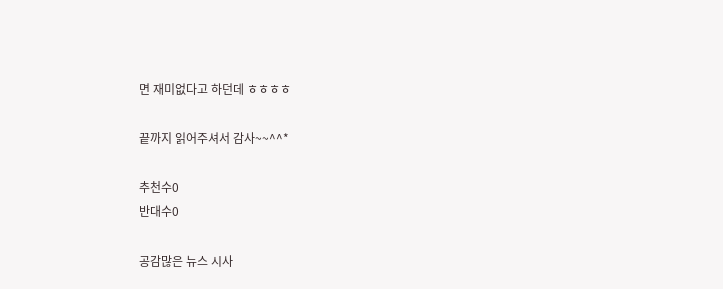면 재미없다고 하던데 ㅎㅎㅎㅎ

끝까지 읽어주셔서 감사~~^^*

추천수0
반대수0

공감많은 뉴스 시사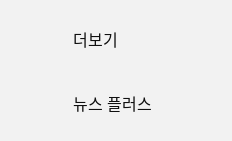더보기

뉴스 플러스